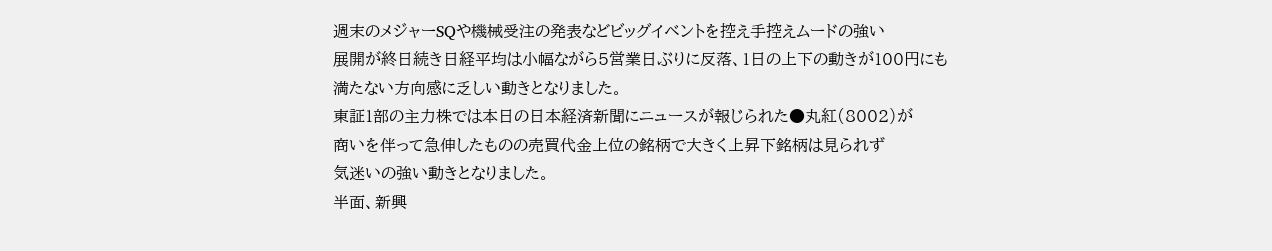週末のメジャーSQや機械受注の発表などビッグイベントを控え手控えムードの強い
展開が終日続き日経平均は小幅ながら5営業日ぶりに反落、1日の上下の動きが100円にも
満たない方向感に乏しい動きとなりました。
東証1部の主力株では本日の日本経済新聞にニュースが報じられた●丸紅(8002)が
商いを伴って急伸したものの売買代金上位の銘柄で大きく上昇下銘柄は見られず
気迷いの強い動きとなりました。
半面、新興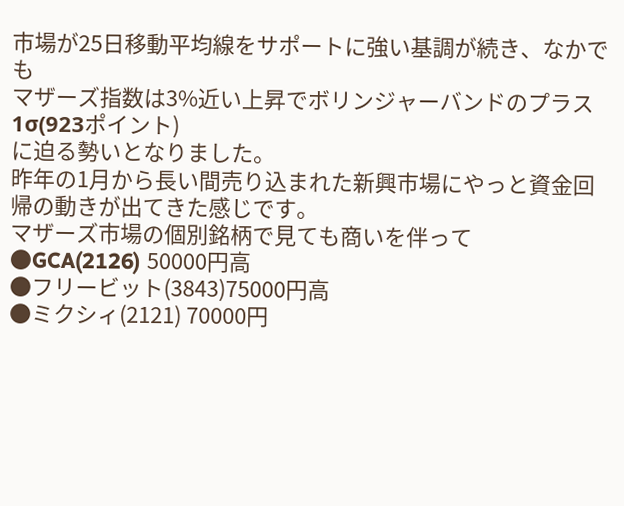市場が25日移動平均線をサポートに強い基調が続き、なかでも
マザーズ指数は3%近い上昇でボリンジャーバンドのプラス1σ(923ポイント)
に迫る勢いとなりました。
昨年の1月から長い間売り込まれた新興市場にやっと資金回帰の動きが出てきた感じです。
マザーズ市場の個別銘柄で見ても商いを伴って
●GCA(2126) 50000円高
●フリービット(3843)75000円高
●ミクシィ(2121) 70000円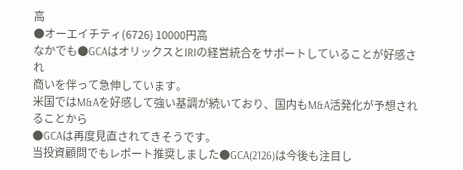高
●オーエイチティ(6726) 10000円高
なかでも●GCAはオリックスとIRIの経営統合をサポートしていることが好感され
商いを伴って急伸しています。
米国ではM&Aを好感して強い基調が続いており、国内もM&A活発化が予想されることから
●GCAは再度見直されてきそうです。
当投資顧問でもレポート推奨しました●GCA(2126)は今後も注目し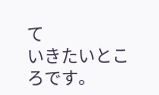て
いきたいところです。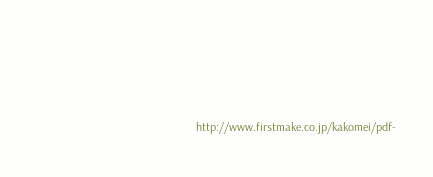http://www.firstmake.co.jp/kakomei/pdf-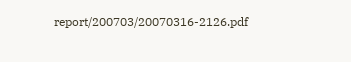report/200703/20070316-2126.pdf